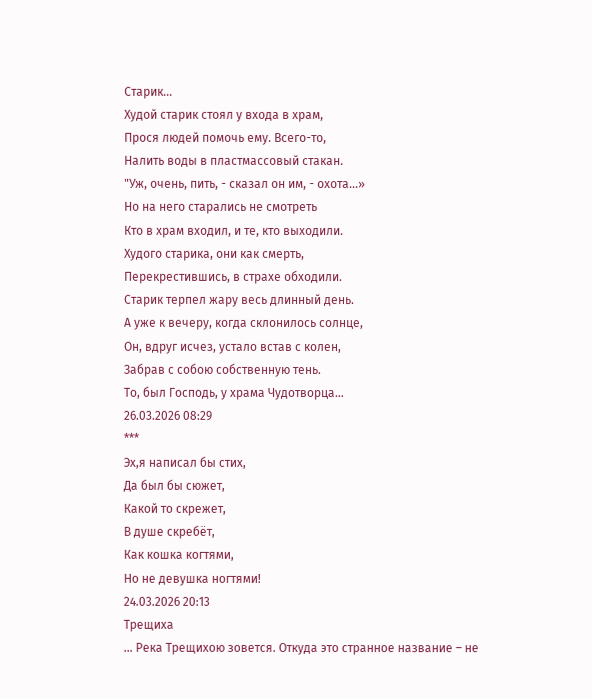Старик...
Худой старик стоял у входа в храм,
Прося людей помочь ему. Всего-то,
Налить воды в пластмассовый стакан.
"Уж, очень, пить, - сказал он им, - охота...»
Но на него старались не смотреть
Кто в храм входил, и те, кто выходили.
Худого старика, они как смерть,
Перекрестившись, в страхе обходили.
Старик терпел жару весь длинный день.
А уже к вечеру, когда склонилось солнце,
Он, вдруг исчез, устало встав с колен,
Забрав с собою собственную тень.
То, был Господь, у храма Чудотворца…
26.03.2026 08:29
***
Эх,я написал бы стих,
Да был бы сюжет,
Какой то скрежет,
В душе скребёт,
Как кошка когтями,
Но не девушка ногтями!
24.03.2026 20:13
Трещиха
… Река Трещихою зовется. Откуда это странное название – не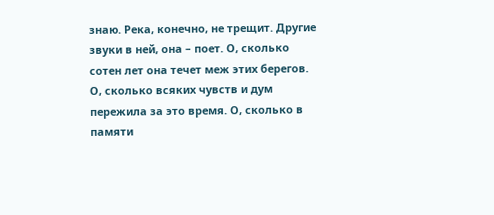знаю. Река, конечно, не трещит. Другие звуки в ней, она – поет. О, сколько сотен лет она течет меж этих берегов. О, сколько всяких чувств и дум пережила за это время. О, сколько в памяти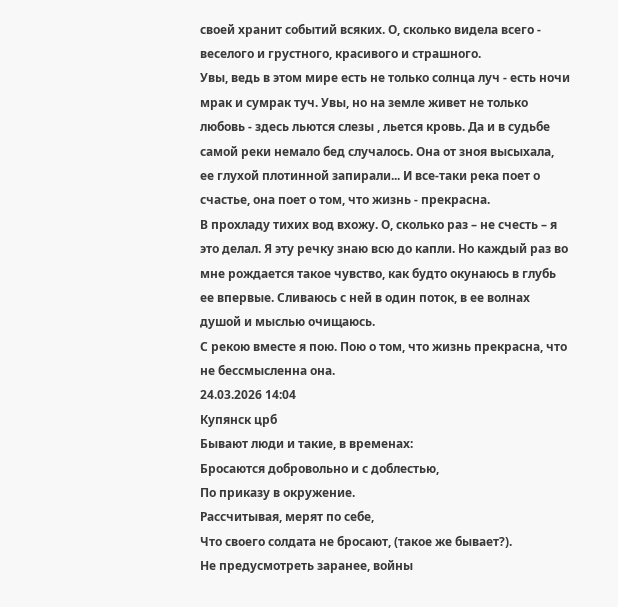своей хранит событий всяких. О, сколько видела всего - веселого и грустного, красивого и страшного.
Увы, ведь в этом мире есть не только солнца луч - есть ночи мрак и сумрак туч. Увы, но на земле живет не только любовь - здесь льются слезы , льется кровь. Да и в судьбе самой реки немало бед случалось. Она от зноя высыхала, ее глухой плотинной запирали... И все-таки река поет о счастье, она поет о том, что жизнь - прекрасна.
В прохладу тихих вод вхожу. О, сколько раз – не счесть – я это делал. Я эту речку знаю всю до капли. Но каждый раз во мне рождается такое чувство, как будто окунаюсь в глубь ее впервые. Сливаюсь с ней в один поток, в ее волнах душой и мыслью очищаюсь.
С рекою вместе я пою. Пою о том, что жизнь прекрасна, что не бессмысленна она.
24.03.2026 14:04
Купянск црб
Бывают люди и такие, в временах:
Бросаются добровольно и с доблестью,
По приказу в окружение.
Рассчитывая, мерят по себе,
Что своего солдата не бросают, (такое же бывает?).
Не предусмотреть заранее, войны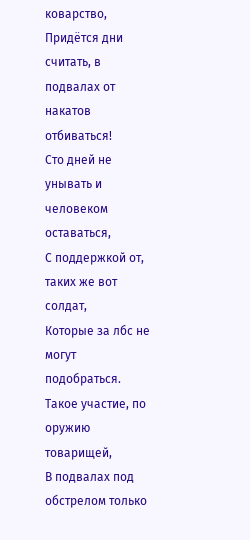коварство,
Придётся дни считать, в подвалах от
накатов отбиваться!
Сто дней не унывать и человеком оставаться,
С поддержкой от, таких же вот солдат,
Которые за лбс не могут подобраться.
Такое участие, по оружию товарищей,
В подвалах под обстрелом только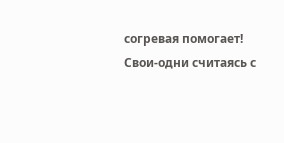согревая помогает!
Свои-одни считаясь с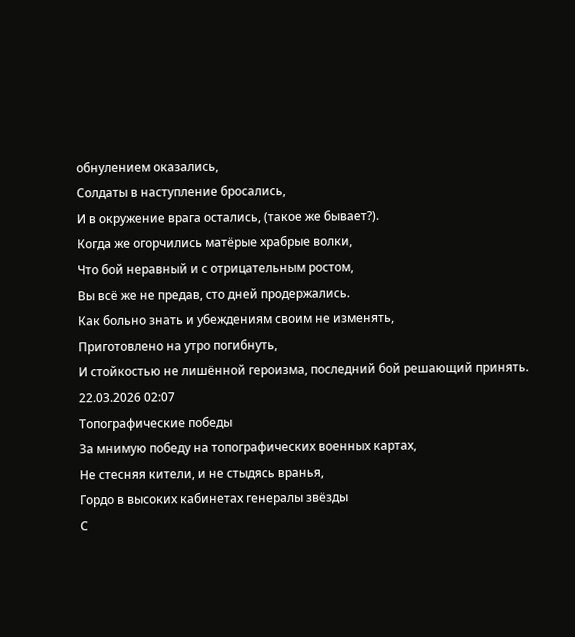обнулением оказались,
Солдаты в наступление бросались,
И в окружение врага остались, (такое же бывает?).
Когда же огорчились матёрые храбрые волки,
Что бой неравный и с отрицательным ростом,
Вы всё же не предав, сто дней продержались.
Как больно знать и убеждениям своим не изменять,
Приготовлено на утро погибнуть,
И стойкостью не лишённой героизма, последний бой решающий принять.
22.03.2026 02:07
Топографические победы
За мнимую победу на топографических военных картах,
Не стесняя кители, и не стыдясь вранья,
Гордо в высоких кабинетах генералы звёзды
С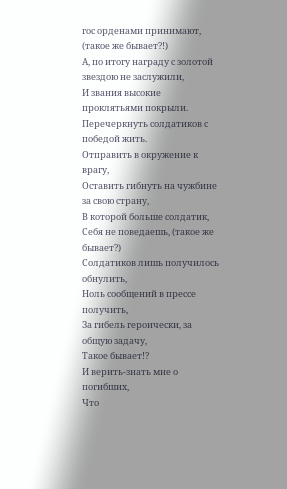гос орденами принимают, (такое же бывает?!)
А, по итогу награду с золотой звездою не заслужили,
И звания высокие проклятьями покрыли.
Перечеркнуть солдатиков с победой жить.
Отправить в окружение к врагу,
Оставить гибнуть на чужбине за свою страну,
В которой больше солдатик,
Себя не поведаешь, (такое же бывает?)
Солдатиков лишь получилось обнулить,
Ноль сообщений в прессе получить,
За гибель героически, за общую задачу,
Такое бывает!?
И верить-знать мне о погибших,
Что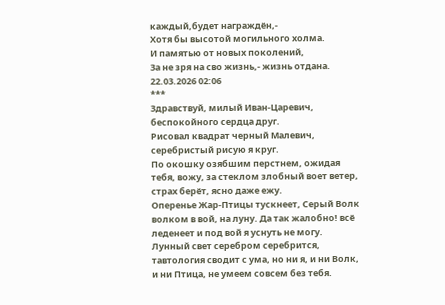каждый,будет награждён,-
Хотя бы высотой могильного холма.
И памятью от новых поколений,
За не зря на сво жизнь,- жизнь отдана.
22.03.2026 02:06
***
Здравствуй, милый Иван-Царевич,
беспокойного сердца друг.
Рисовал квадрат черный Малевич, серебристый рисую я круг.
По окошку озябшим перстнем, ожидая тебя, вожу, за стеклом злобный воет ветер, страх берёт, ясно даже ежу.
Оперенье Жар-Птицы тускнеет, Серый Волк волком в вой, на луну. Да так жалобно! всё леденеет и под вой я уснуть не могу.
Лунный свет серебром серебрится, тавтология сводит с ума, но ни я, и ни Волк, и ни Птица, не умеем совсем без тебя.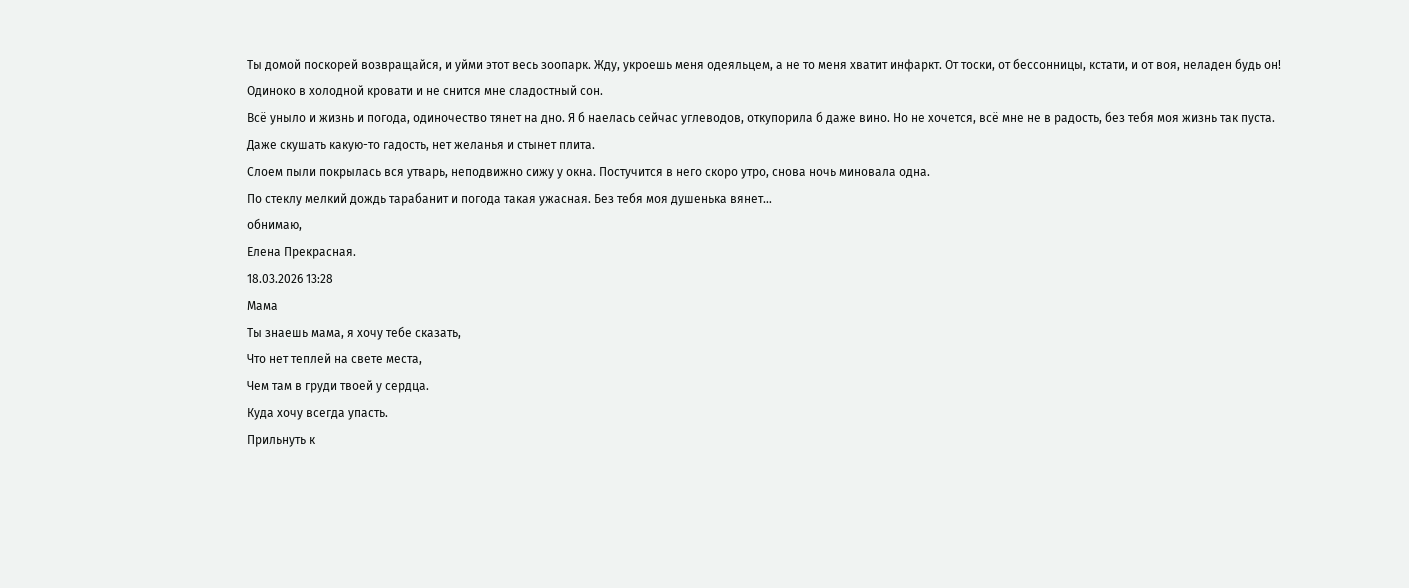Ты домой поскорей возвращайся, и уйми этот весь зоопарк. Жду, укроешь меня одеяльцем, а не то меня хватит инфаркт. От тоски, от бессонницы, кстати, и от воя, неладен будь он!
Одиноко в холодной кровати и не снится мне сладостный сон.
Всё уныло и жизнь и погода, одиночество тянет на дно. Я б наелась сейчас углеводов, откупорила б даже вино. Но не хочется, всё мне не в радость, без тебя моя жизнь так пуста.
Даже скушать какую-то гадость, нет желанья и стынет плита.
Слоем пыли покрылась вся утварь, неподвижно сижу у окна. Постучится в него скоро утро, снова ночь миновала одна.
По стеклу мелкий дождь тарабанит и погода такая ужасная. Без тебя моя душенька вянет…
обнимаю,
Елена Прекрасная.
18.03.2026 13:28
Мама
Ты знаешь мама, я хочу тебе сказать,
Что нет теплей на свете места,
Чем там в груди твоей у сердца.
Куда хочу всегда упасть.
Прильнуть к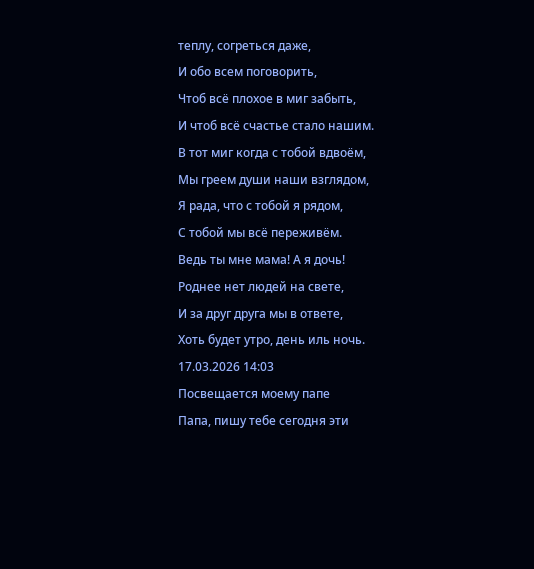теплу, согреться даже,
И обо всем поговорить,
Чтоб всё плохое в миг забыть,
И чтоб всё счастье стало нашим.
В тот миг когда с тобой вдвоём,
Мы греем души наши взглядом,
Я рада, что с тобой я рядом,
С тобой мы всё переживём.
Ведь ты мне мама! А я дочь!
Роднее нет людей на свете,
И за друг друга мы в ответе,
Хоть будет утро, день иль ночь.
17.03.2026 14:03
Посвещается моему папе
Папа, пишу тебе сегодня эти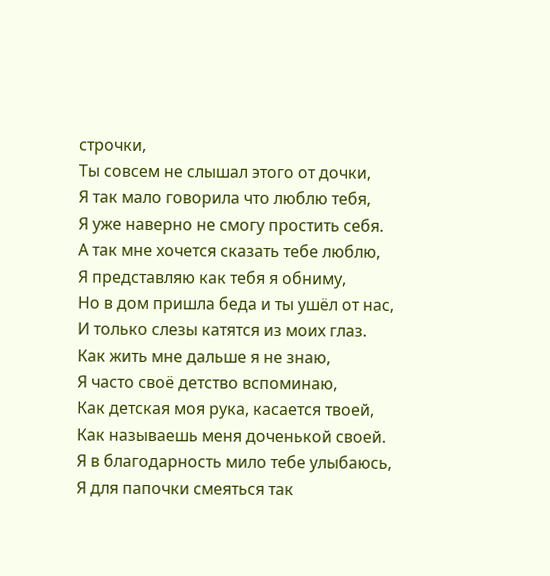строчки,
Ты совсем не слышал этого от дочки,
Я так мало говорила что люблю тебя,
Я уже наверно не смогу простить себя.
А так мне хочется сказать тебе люблю,
Я представляю как тебя я обниму,
Но в дом пришла беда и ты ушёл от нас,
И только слезы катятся из моих глаз.
Как жить мне дальше я не знаю,
Я часто своё детство вспоминаю,
Как детская моя рука, касается твоей,
Как называешь меня доченькой своей.
Я в благодарность мило тебе улыбаюсь,
Я для папочки смеяться так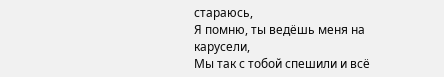стараюсь,
Я помню, ты ведёшь меня на карусели,
Мы так с тобой спешили и всё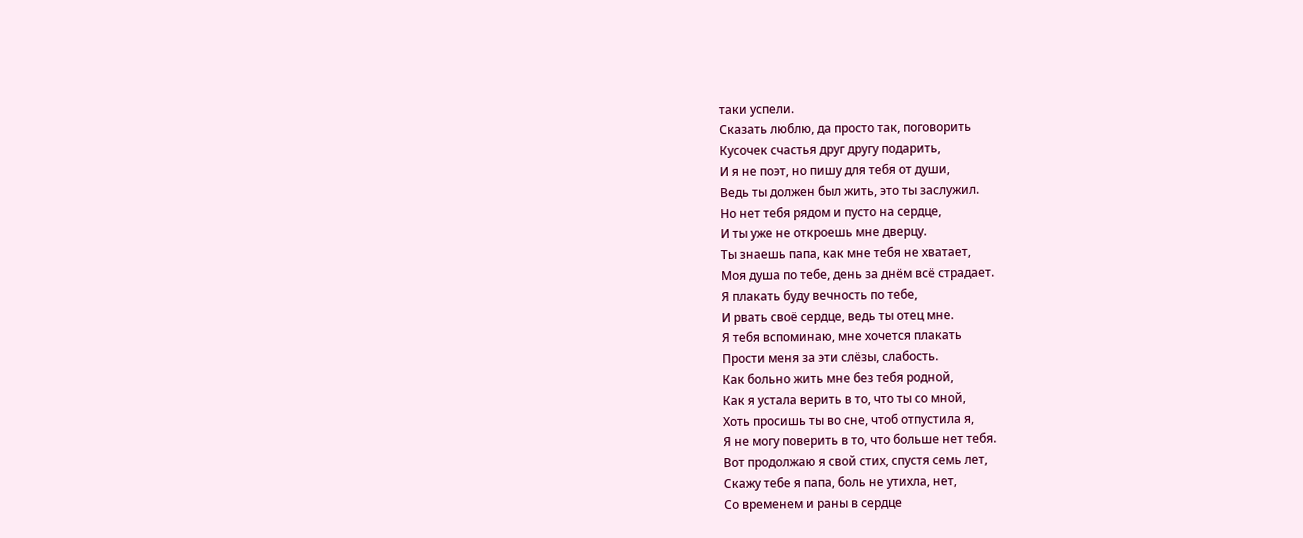таки успели.
Сказать люблю, да просто так, поговорить
Кусочек счастья друг другу подарить,
И я не поэт, но пишу для тебя от души,
Ведь ты должен был жить, это ты заслужил.
Но нет тебя рядом и пусто на сердце,
И ты уже не откроешь мне дверцу.
Ты знаешь папа, как мне тебя не хватает,
Моя душа по тебе, день за днём всё страдает.
Я плакать буду вечность по тебе,
И рвать своё сердце, ведь ты отец мне.
Я тебя вспоминаю, мне хочется плакать
Прости меня за эти слёзы, слабость.
Как больно жить мне без тебя родной,
Как я устала верить в то, что ты со мной,
Хоть просишь ты во сне, чтоб отпустила я,
Я не могу поверить в то, что больше нет тебя.
Вот продолжаю я свой стих, спустя семь лет,
Скажу тебе я папа, боль не утихла, нет,
Со временем и раны в сердце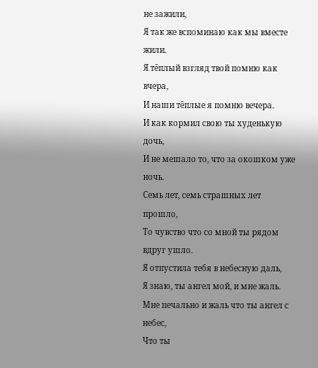не зажили,
Я так же вспоминаю как мы вместе жили.
Я тёплый взгляд твой помню как вчера,
И наши тёплые я помню вечера.
И как кормил свою ты худенькую дочь,
И не мешало то, что за окошком уже ночь.
Семь лет, семь страшных лет прошло,
То чувство что со мной ты рядом вдруг ушло.
Я отпустила тебя в небесную даль,
Я знаю, ты ангел мой, и мне жаль.
Мне печально и жаль что ты ангел с небес,
Что ты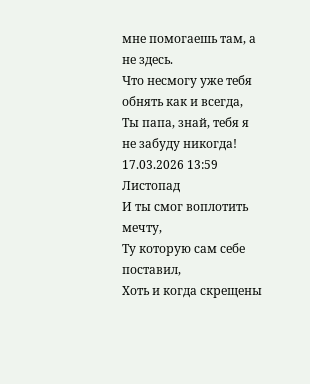мне помогаешь там, а не здесь.
Что несмогу уже тебя обнять как и всегда,
Ты папа, знай, тебя я не забуду никогда!
17.03.2026 13:59
Листопад
И ты смог воплотить мечту,
Ту которую сам себе поставил,
Хоть и когда скрещены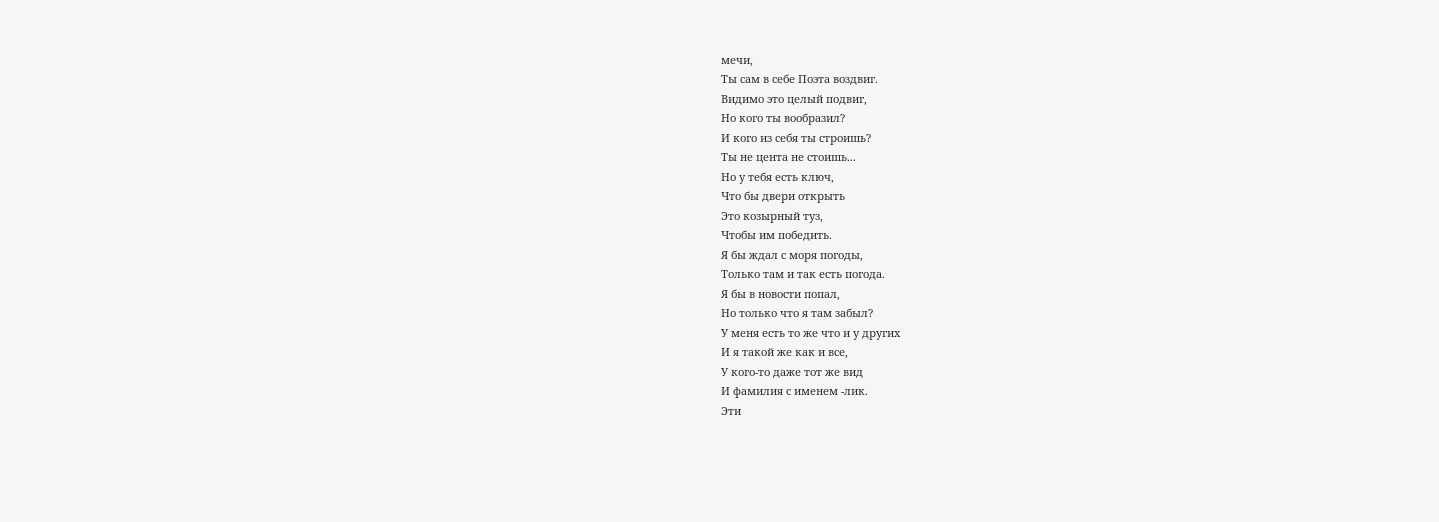мечи,
Ты сам в себе Поэта воздвиг.
Видимо это целый подвиг,
Но кого ты вообразил?
И кого из себя ты строишь?
Ты не цента не стоишь...
Но у тебя есть ключ,
Что бы двери открыть
Это козырный туз,
Чтобы им победить.
Я бы ждал с моря погоды,
Только там и так есть погода.
Я бы в новости попал,
Но только что я там забыл?
У меня есть то же что и у других
И я такой же как и все,
У кого-то даже тот же вид
И фамилия с именем -лик.
Эти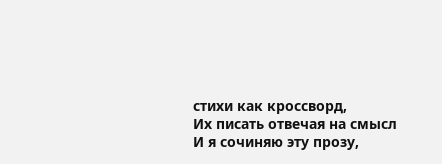стихи как кроссворд,
Их писать отвечая на смысл
И я сочиняю эту прозу,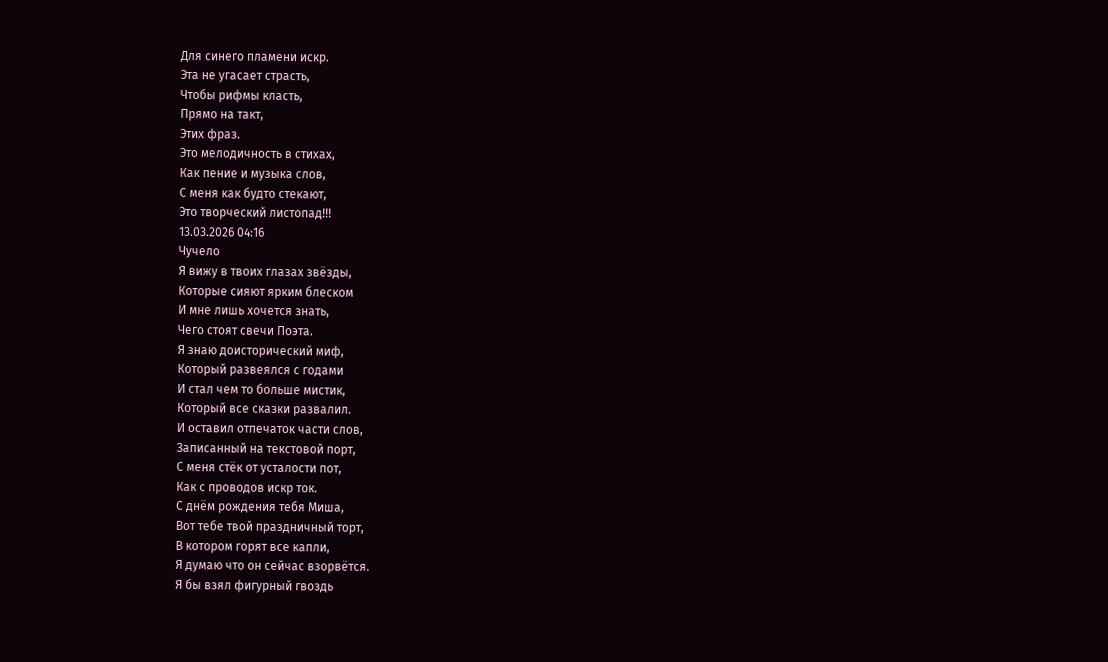Для синего пламени искр.
Эта не угасает страсть,
Чтобы рифмы класть,
Прямо на такт,
Этих фраз.
Это мелодичность в стихах,
Как пение и музыка слов,
С меня как будто стекают,
Это творческий листопад!!!
13.03.2026 04:16
Чучело
Я вижу в твоих глазах звёзды,
Которые сияют ярким блеском
И мне лишь хочется знать,
Чего стоят свечи Поэта.
Я знаю доисторический миф,
Который развеялся с годами
И стал чем то больше мистик,
Который все сказки развалил.
И оставил отпечаток части слов,
Записанный на текстовой порт,
С меня стёк от усталости пот,
Как с проводов искр ток.
С днём рождения тебя Миша,
Вот тебе твой праздничный торт,
В котором горят все капли,
Я думаю что он сейчас взорвётся.
Я бы взял фигурный гвоздь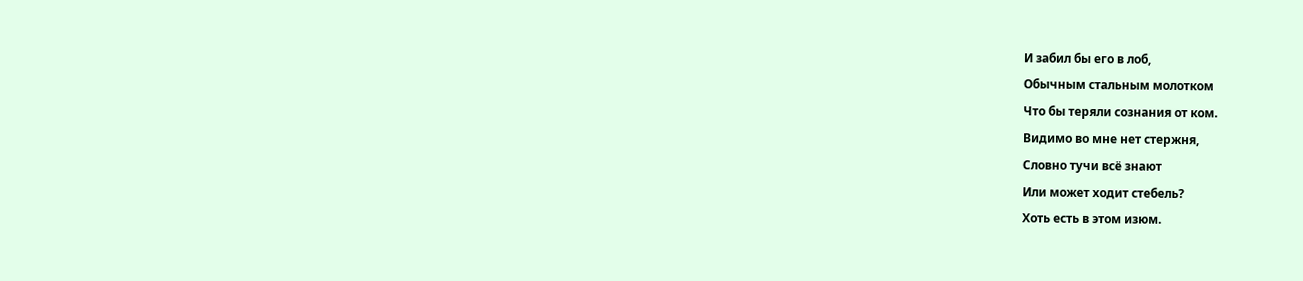И забил бы его в лоб,
Обычным стальным молотком
Что бы теряли сознания от ком.
Видимо во мне нет стержня,
Словно тучи всё знают
Или может ходит стебель?
Хоть есть в этом изюм.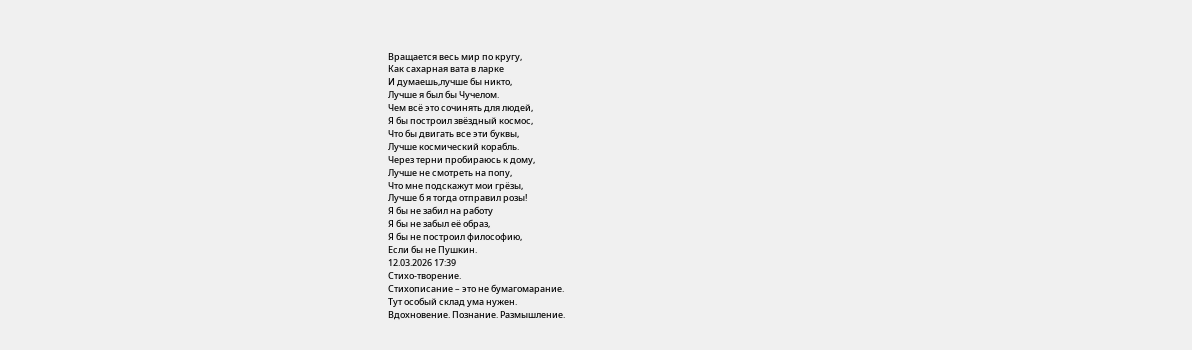Вращается весь мир по кругу,
Как сахарная вата в ларке
И думаешь,лучше бы никто,
Лучше я был бы Чучелом.
Чем всё это сочинять для людей,
Я бы построил звёздный космос,
Что бы двигать все эти буквы,
Лучше космический корабль.
Через терни пробираюсь к дому,
Лучше не смотреть на попу,
Что мне подскажут мои грёзы,
Лучше б я тогда отправил розы!
Я бы не забил на работу
Я бы не забыл её образ,
Я бы не построил философию,
Если бы не Пушкин.
12.03.2026 17:39
Стихо-творение.
Стихописание – это не бумагомарание.
Тут особый склад ума нужен.
Вдохновение. Познание. Размышление.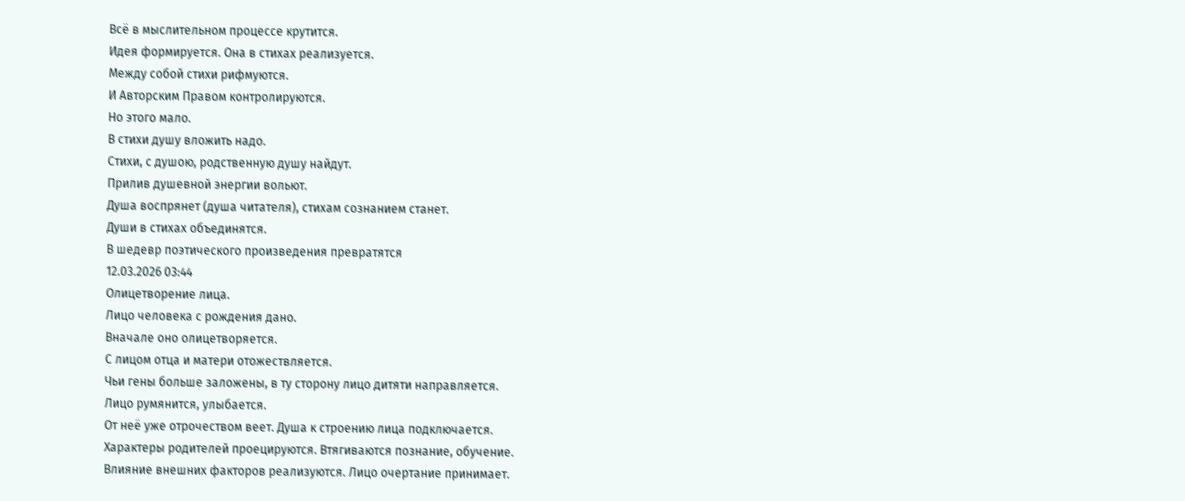Всё в мыслительном процессе крутится.
Идея формируется. Она в стихах реализуется.
Между собой стихи рифмуются.
И Авторским Правом контролируются.
Но этого мало.
В стихи душу вложить надо.
Стихи, с душою, родственную душу найдут.
Прилив душевной энергии вольют.
Душа воспрянет (душа читателя), стихам сознанием станет.
Души в стихах объединятся.
В шедевр поэтического произведения превратятся
12.03.2026 03:44
Олицетворение лица.
Лицо человека с рождения дано.
Вначале оно олицетворяется.
С лицом отца и матери отожествляется.
Чьи гены больше заложены, в ту сторону лицо дитяти направляется.
Лицо румянится, улыбается.
От неё уже отрочеством веет. Душа к строению лица подключается.
Характеры родителей проецируются. Втягиваются познание, обучение.
Влияние внешних факторов реализуются. Лицо очертание принимает.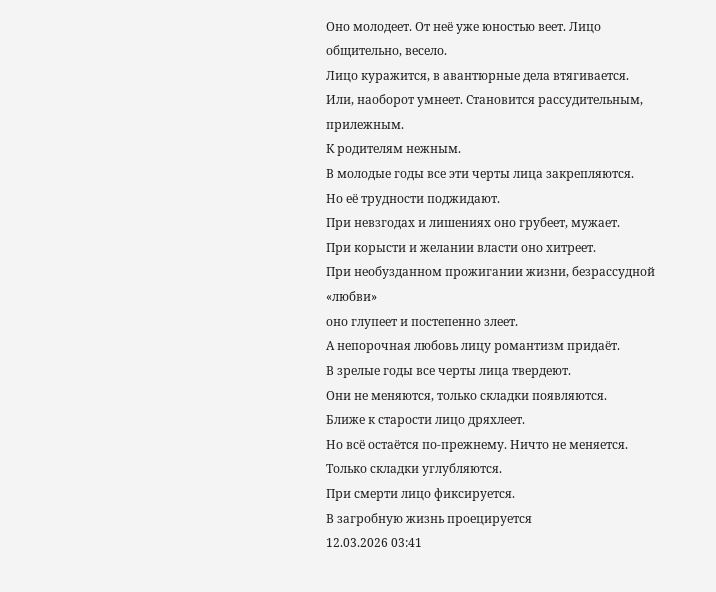Оно молодеет. От неё уже юностью веет. Лицо общительно, весело.
Лицо куражится, в авантюрные дела втягивается.
Или, наоборот умнеет. Становится рассудительным, прилежным.
К родителям нежным.
В молодые годы все эти черты лица закрепляются.
Но её трудности поджидают.
При невзгодах и лишениях оно грубеет, мужает.
При корысти и желании власти оно хитреет.
При необузданном прожигании жизни, безрассудной «любви»
оно глупеет и постепенно злеет.
А непорочная любовь лицу романтизм придаёт.
В зрелые годы все черты лица твердеют.
Они не меняются, только складки появляются.
Ближе к старости лицо дряхлеет.
Но всё остаётся по-прежнему. Ничто не меняется.
Только складки углубляются.
При смерти лицо фиксируется.
В загробную жизнь проецируется
12.03.2026 03:41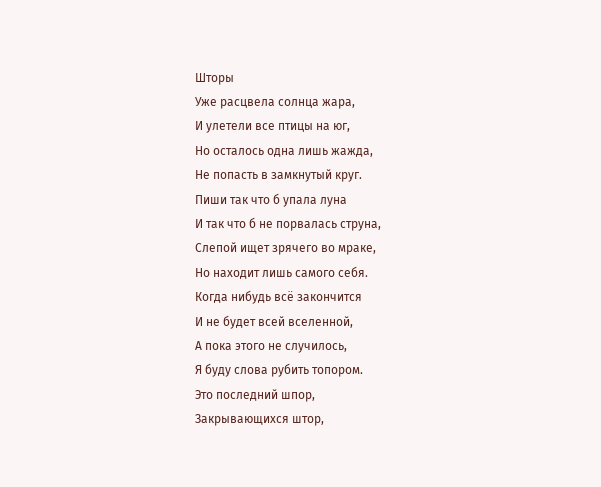Шторы
Уже расцвела солнца жара,
И улетели все птицы на юг,
Но осталось одна лишь жажда,
Не попасть в замкнутый круг.
Пиши так что б упала луна
И так что б не порвалась струна,
Слепой ищет зрячего во мраке,
Но находит лишь самого себя.
Когда нибудь всё закончится
И не будет всей вселенной,
А пока этого не случилось,
Я буду слова рубить топором.
Это последний шпор,
Закрывающихся штор,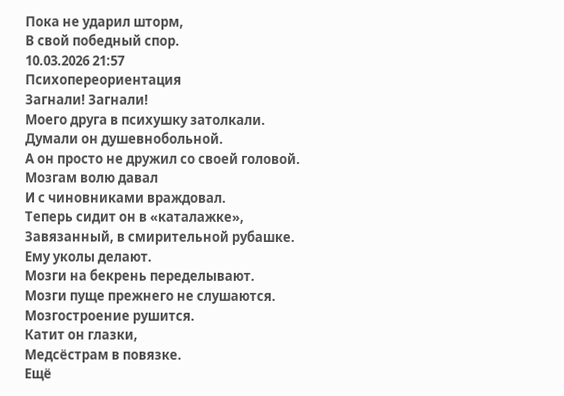Пока не ударил шторм,
В свой победный спор.
10.03.2026 21:57
Психопереориентация
Загнали! Загнали!
Моего друга в психушку затолкали.
Думали он душевнобольной.
А он просто не дружил со своей головой.
Мозгам волю давал
И с чиновниками враждовал.
Теперь сидит он в «каталажке»,
Завязанный, в смирительной рубашке.
Ему уколы делают.
Мозги на бекрень переделывают.
Мозги пуще прежнего не слушаются.
Мозгостроение рушится.
Катит он глазки,
Медсёстрам в повязке.
Ещё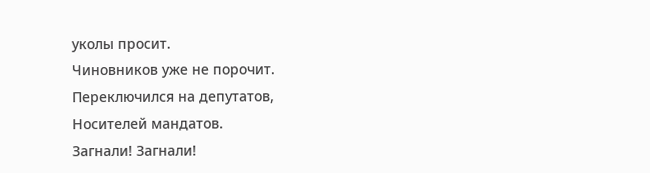уколы просит.
Чиновников уже не порочит.
Переключился на депутатов,
Носителей мандатов.
Загнали! Загнали!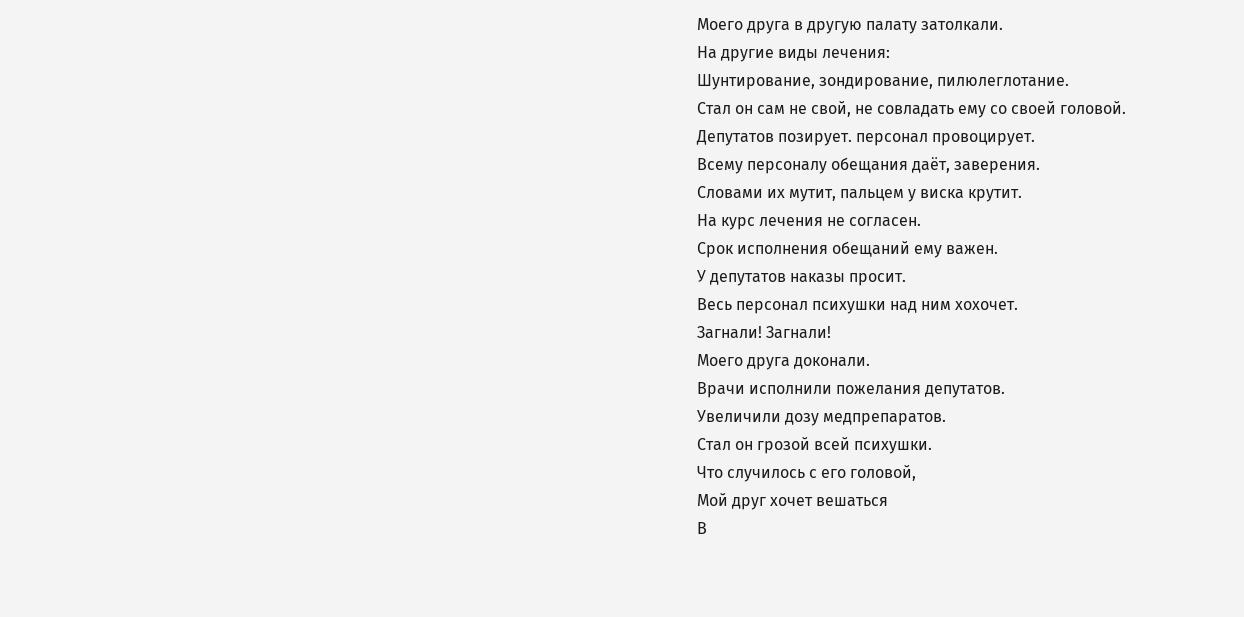Моего друга в другую палату затолкали.
На другие виды лечения:
Шунтирование, зондирование, пилюлеглотание.
Стал он сам не свой, не совладать ему со своей головой.
Депутатов позирует. персонал провоцирует.
Всему персоналу обещания даёт, заверения.
Словами их мутит, пальцем у виска крутит.
На курс лечения не согласен.
Срок исполнения обещаний ему важен.
У депутатов наказы просит.
Весь персонал психушки над ним хохочет.
Загнали! Загнали!
Моего друга доконали.
Врачи исполнили пожелания депутатов.
Увеличили дозу медпрепаратов.
Стал он грозой всей психушки.
Что случилось с его головой,
Мой друг хочет вешаться
В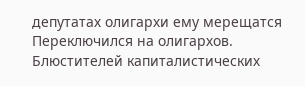депутатах олигархи ему мерещатся
Переключился на олигархов.
Блюстителей капиталистических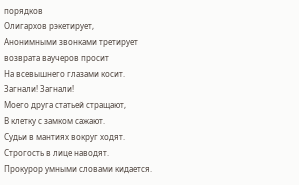порядков
Олигархов рэкетирует,
Анонимными звонками третирует
возврата ваучеров просит
На всевышнего глазами косит.
Загнали! Загнали!
Моего друга статьей стращают,
В клетку с замком сажают.
Судьи в мантиях вокруг ходят.
Строгость в лице наводят.
Прокурор умными словами кидается.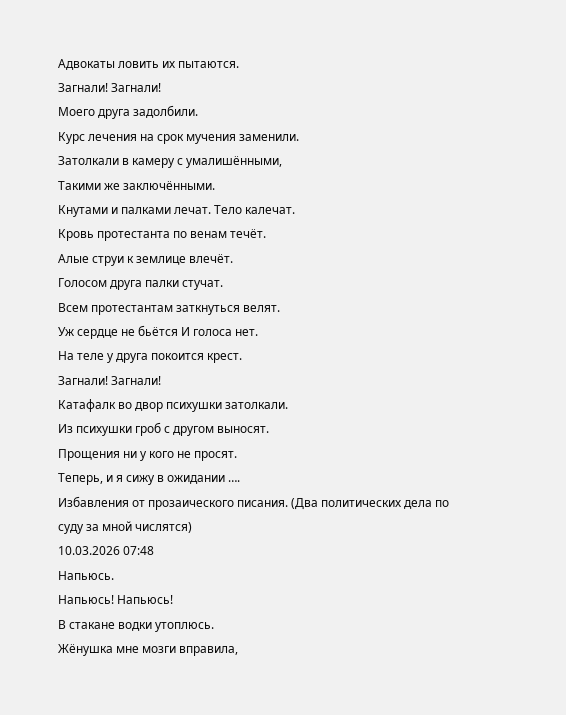Адвокаты ловить их пытаются.
Загнали! Загнали!
Моего друга задолбили.
Курс лечения на срок мучения заменили.
Затолкали в камеру с умалишёнными,
Такими же заключёнными.
Кнутами и палками лечат. Тело калечат.
Кровь протестанта по венам течёт.
Алые струи к землице влечёт.
Голосом друга палки стучат.
Всем протестантам заткнуться велят.
Уж сердце не бьётся И голоса нет.
На теле у друга покоится крест.
Загнали! Загнали!
Катафалк во двор психушки затолкали.
Из психушки гроб с другом выносят.
Прощения ни у кого не просят.
Теперь, и я сижу в ожидании ….
Избавления от прозаического писания. (Два политических дела по суду за мной числятся)
10.03.2026 07:48
Напьюсь.
Напьюсь! Напьюсь!
В стакане водки утоплюсь.
Жёнушка мне мозги вправила,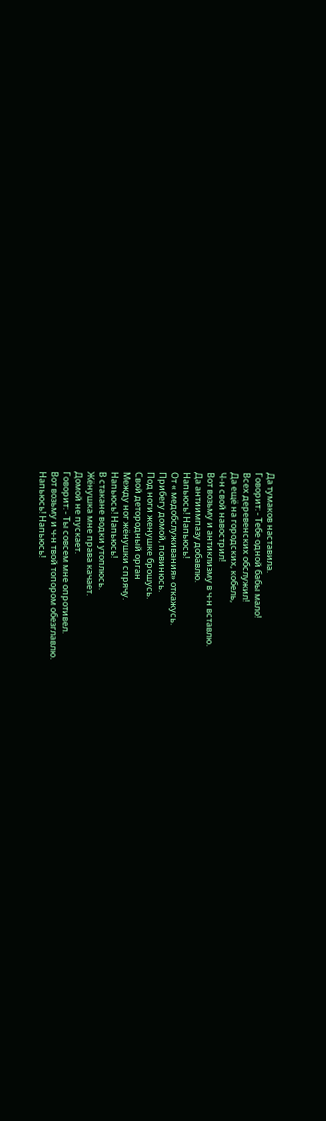Да тумаков наставила.
Говорит: - Тебе одной бабы мало!
Всех деревенских обслужил!
Да ещё на городских, кобель,
Ч-н свой навострил!
Вот возьму и антиклизму в ч-н вставлю.
Да антиимпазу добавлю.
Напьюсь! Напьюсь!
От « медобслуживания» откажусь.
Прибегу домой, повинюсь.
Под ноги женушке брошусь.
Свой детородный орган
Между ног жёнушки спрячу.
Напьюсь! Напьюсь!
В стакане водки утоплюсь.
Жёнушка мне права качает.
Домой не пускает.
Говорит: - Ты совсем мне опротивел.
Вот возьму и ч-н твой топором обезглавлю.
Напьюсь! Напьюсь!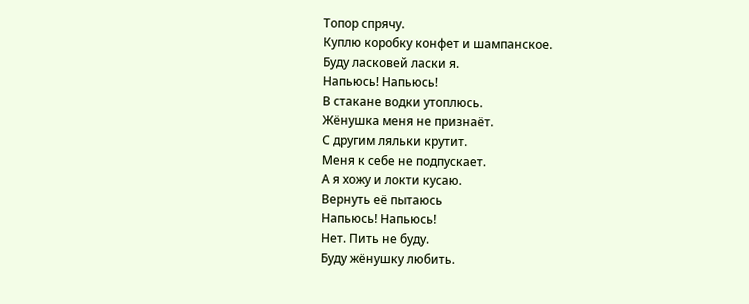Топор спрячу.
Куплю коробку конфет и шампанское.
Буду ласковей ласки я.
Напьюсь! Напьюсь!
В стакане водки утоплюсь.
Жёнушка меня не признаёт.
С другим ляльки крутит.
Меня к себе не подпускает.
А я хожу и локти кусаю.
Вернуть её пытаюсь
Напьюсь! Напьюсь!
Нет. Пить не буду.
Буду жёнушку любить.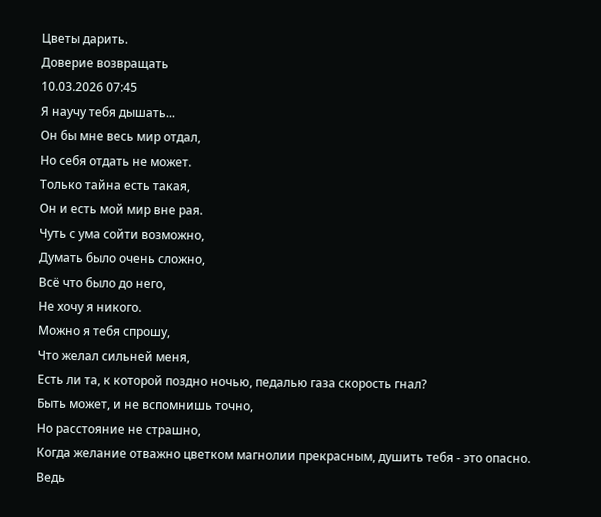Цветы дарить.
Доверие возвращать
10.03.2026 07:45
Я научу тебя дышать...
Он бы мне весь мир отдал,
Но себя отдать не может.
Только тайна есть такая,
Он и есть мой мир вне рая.
Чуть с ума сойти возможно,
Думать было очень сложно,
Всё что было до него,
Не хочу я никого.
Можно я тебя спрошу,
Что желал сильней меня,
Есть ли та, к которой поздно ночью, педалью газа скорость гнал?
Быть может, и не вспомнишь точно,
Но расстояние не страшно,
Когда желание отважно цветком магнолии прекрасным, душить тебя - это опасно.
Ведь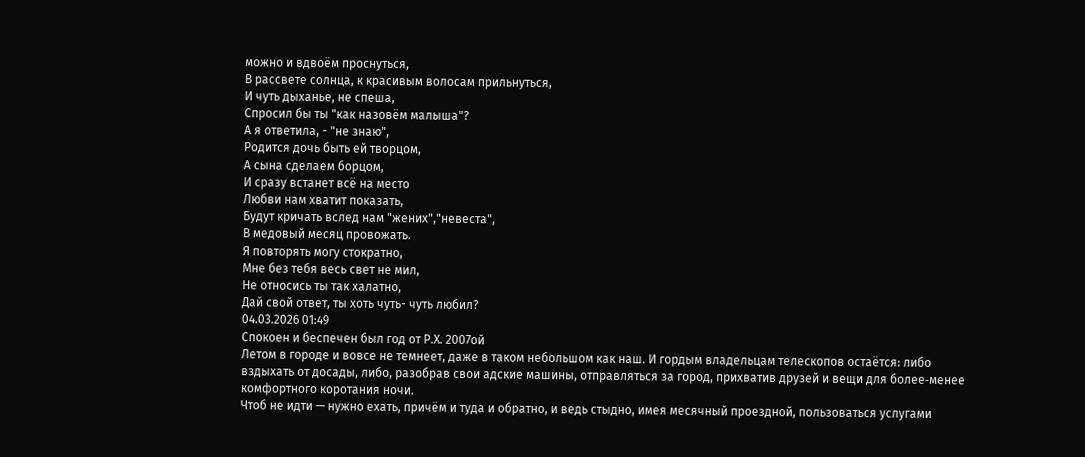можно и вдвоём проснуться,
В рассвете солнца, к красивым волосам прильнуться,
И чуть дыханье, не спеша,
Спросил бы ты "как назовём малыша"?
А я ответила, - "не знаю",
Родится дочь быть ей творцом,
А сына сделаем борцом,
И сразу встанет всё на место
Любви нам хватит показать,
Будут кричать вслед нам "жених","невеста",
В медовый месяц провожать.
Я повторять могу стократно,
Мне без тебя весь свет не мил,
Не относись ты так халатно,
Дай свой ответ, ты хоть чуть- чуть любил?
04.03.2026 01:49
Спокоен и беспечен был год от Р.Х. 2007ой
Летом в городе и вовсе не темнеет, даже в таком небольшом как наш. И гордым владельцам телескопов остаётся: либо вздыхать от досады, либо, разобрав свои адские машины, отправляться за город, прихватив друзей и вещи для более‑менее комфортного коротания ночи.
Чтоб не идти — нужно ехать, причём и туда и обратно, и ведь стыдно, имея месячный проездной, пользоваться услугами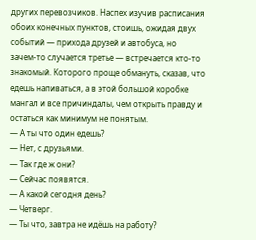других перевозчиков. Наспех изучив расписания обоих конечных пунктов, стоишь, ожидая двух событий — прихода друзей и автобуса, но зачем‑то случается третье — встречается кто‑то знакомый. Которого проще обмануть, сказав, что едешь напиваться, а в этой большой коробке мангал и все причиндалы, чем открыть правду и остаться как минимум не понятым.
— А ты что один едешь?
— Нет, с друзьями.
— Так где ж они?
— Сейчас появятся.
— А какой сегодня день?
— Четверг.
— Ты что, завтра не идёшь на работу?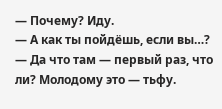— Почему? Иду.
— А как ты пойдёшь, если вы…?
— Да что там — первый раз, что ли? Молодому это — тьфу.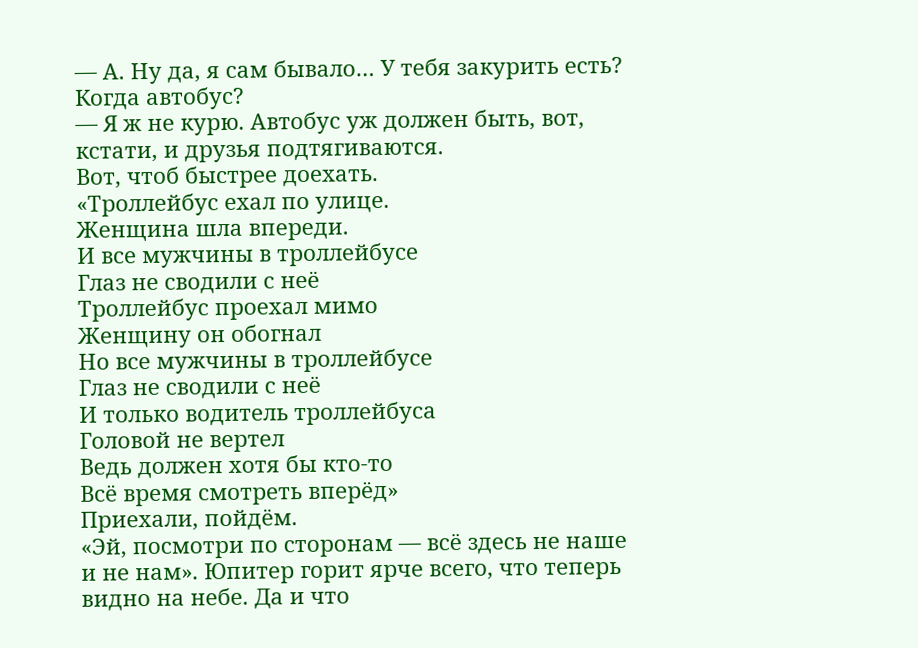— А. Ну да, я сам бывало… У тебя закурить есть? Когда автобус?
— Я ж не курю. Автобус уж должен быть, вот, кстати, и друзья подтягиваются.
Вот, чтоб быстрее доехать.
«Троллейбус ехал по улице.
Женщина шла впереди.
И все мужчины в троллейбусе
Глаз не сводили с неё
Троллейбус проехал мимо
Женщину он обогнал
Но все мужчины в троллейбусе
Глаз не сводили с неё
И только водитель троллейбуса
Головой не вертел
Ведь должен хотя бы кто-то
Всё время смотреть вперёд»
Приехали, пойдём.
«Эй, посмотри по сторонам — всё здесь не наше и не нам». Юпитер горит ярче всего, что теперь видно на небе. Да и что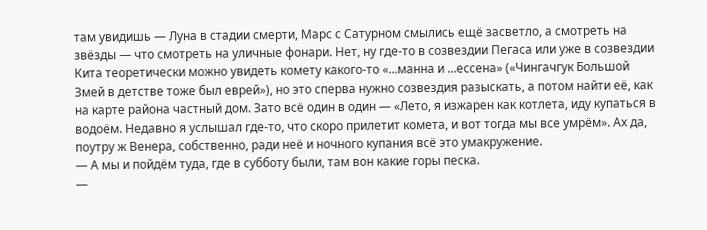там увидишь — Луна в стадии смерти, Марс с Сатурном смылись ещё засветло, а смотреть на звёзды — что смотреть на уличные фонари. Нет, ну где‑то в созвездии Пегаса или уже в созвездии Кита теоретически можно увидеть комету какого‑то «…манна и …ессена» («Чингачгук Большой Змей в детстве тоже был еврей»), но это сперва нужно созвездия разыскать, а потом найти её, как на карте района частный дом. Зато всё один в один — «Лето, я изжарен как котлета, иду купаться в водоём. Недавно я услышал где‑то, что скоро прилетит комета, и вот тогда мы все умрём». Ах да, поутру ж Венера, собственно, ради неё и ночного купания всё это умакружение.
— А мы и пойдём туда, где в субботу были, там вон какие горы песка.
—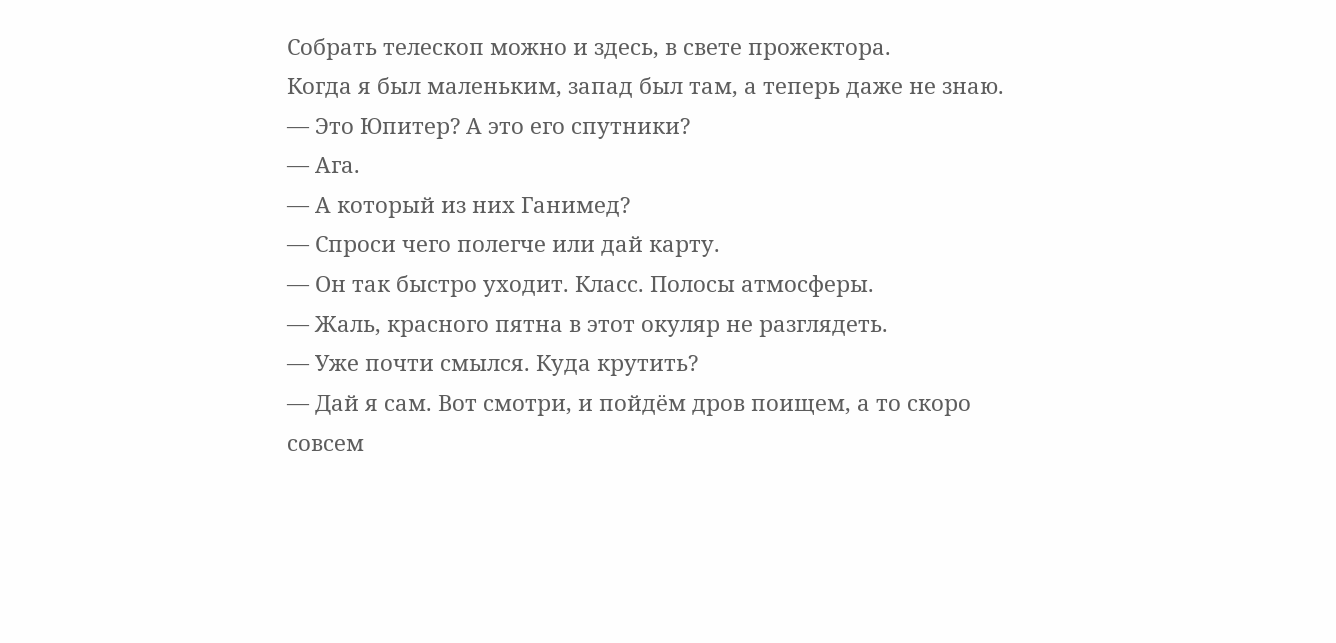Собрать телескоп можно и здесь, в свете прожектора.
Когда я был маленьким, запад был там, а теперь даже не знаю.
— Это Юпитер? А это его спутники?
— Ага.
— А который из них Ганимед?
— Спроси чего полегче или дай карту.
— Он так быстро уходит. Класс. Полосы атмосферы.
— Жаль, красного пятна в этот окуляр не разглядеть.
— Уже почти смылся. Куда крутить?
— Дай я сам. Вот смотри, и пойдём дров поищем, а то скоро совсем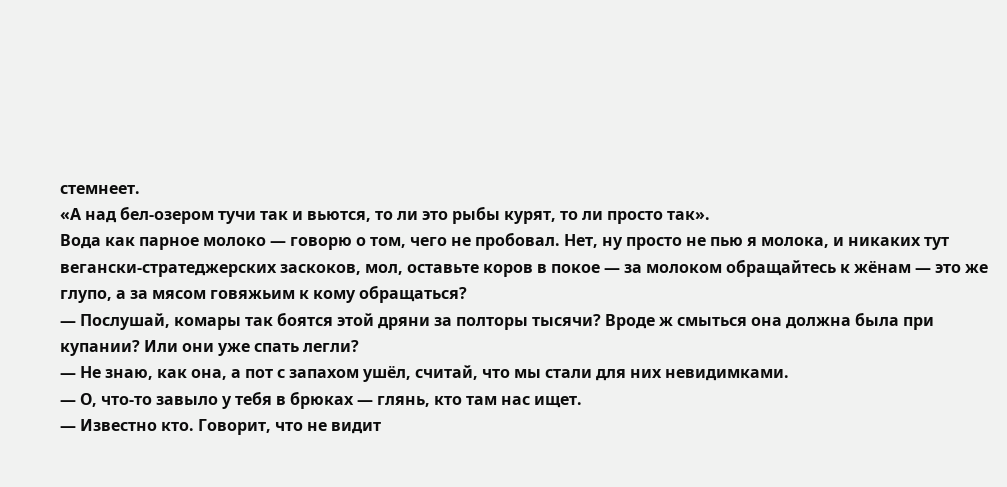стемнеет.
«А над бел-озером тучи так и вьются, то ли это рыбы курят, то ли просто так».
Вода как парное молоко — говорю о том, чего не пробовал. Нет, ну просто не пью я молока, и никаких тут вегански-стратеджерских заскоков, мол, оставьте коров в покое — за молоком обращайтесь к жёнам — это же глупо, а за мясом говяжьим к кому обращаться?
— Послушай, комары так боятся этой дряни за полторы тысячи? Вроде ж смыться она должна была при купании? Или они уже спать легли?
— Не знаю, как она, а пот с запахом ушёл, считай, что мы стали для них невидимками.
— О, что‑то завыло у тебя в брюках — глянь, кто там нас ищет.
— Известно кто. Говорит, что не видит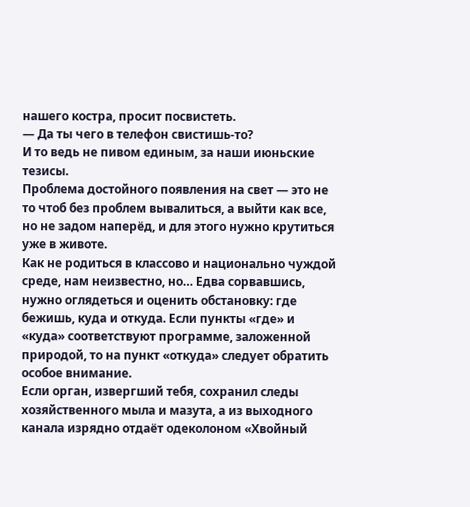нашего костра, просит посвистеть.
— Да ты чего в телефон свистишь-то?
И то ведь не пивом единым, за наши июньские тезисы.
Проблема достойного появления на свет — это не то чтоб без проблем вывалиться, а выйти как все, но не задом наперёд, и для этого нужно крутиться уже в животе.
Как не родиться в классово и национально чуждой среде, нам неизвестно, но… Едва сорвавшись, нужно оглядеться и оценить обстановку: где бежишь, куда и откуда. Если пункты «где» и «куда» соответствуют программе, заложенной природой, то на пункт «откуда» следует обратить особое внимание.
Если орган, извергший тебя, сохранил следы хозяйственного мыла и мазута, а из выходного канала изрядно отдаёт одеколоном «Хвойный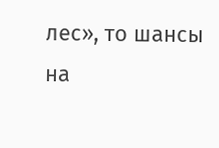лес», то шансы на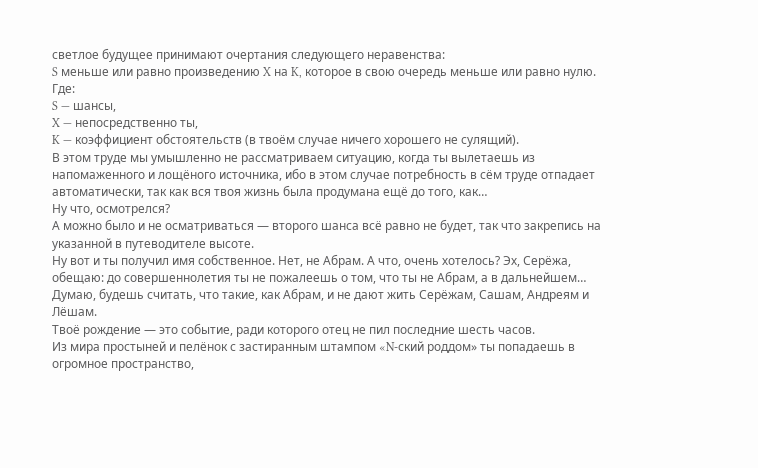светлое будущее принимают очертания следующего неравенства:
S меньше или равно произведению X на K, которое в свою очередь меньше или равно нулю.
Где:
S — шансы,
X — непосредственно ты,
K — коэффициент обстоятельств (в твоём случае ничего хорошего не сулящий).
В этом труде мы умышленно не рассматриваем ситуацию, когда ты вылетаешь из напомаженного и лощёного источника, ибо в этом случае потребность в сём труде отпадает автоматически, так как вся твоя жизнь была продумана ещё до того, как…
Ну что, осмотрелся?
А можно было и не осматриваться — второго шанса всё равно не будет, так что закрепись на указанной в путеводителе высоте.
Ну вот и ты получил имя собственное. Нет, не Абрам. А что, очень хотелось? Эх, Серёжа, обещаю: до совершеннолетия ты не пожалеешь о том, что ты не Абрам, а в дальнейшем… Думаю, будешь считать, что такие, как Абрам, и не дают жить Серёжам, Сашам, Андреям и Лёшам.
Твоё рождение — это событие, ради которого отец не пил последние шесть часов.
Из мира простыней и пелёнок с застиранным штампом «N-ский роддом» ты попадаешь в огромное пространство,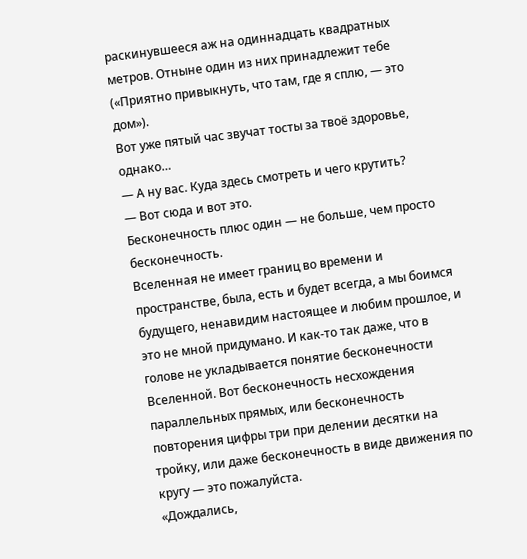раскинувшееся аж на одиннадцать квадратных метров. Отныне один из них принадлежит тебе («Приятно привыкнуть, что там, где я сплю, — это дом»).
Вот уже пятый час звучат тосты за твоё здоровье, однако…
— А ну вас. Куда здесь смотреть и чего крутить?
— Вот сюда и вот это.
Бесконечность плюс один — не больше, чем просто бесконечность.
Вселенная не имеет границ во времени и пространстве, была, есть и будет всегда, а мы боимся будущего, ненавидим настоящее и любим прошлое, и это не мной придумано. И как‑то так даже, что в голове не укладывается понятие бесконечности Вселенной. Вот бесконечность несхождения параллельных прямых, или бесконечность повторения цифры три при делении десятки на тройку, или даже бесконечность в виде движения по кругу — это пожалуйста.
«Дождались,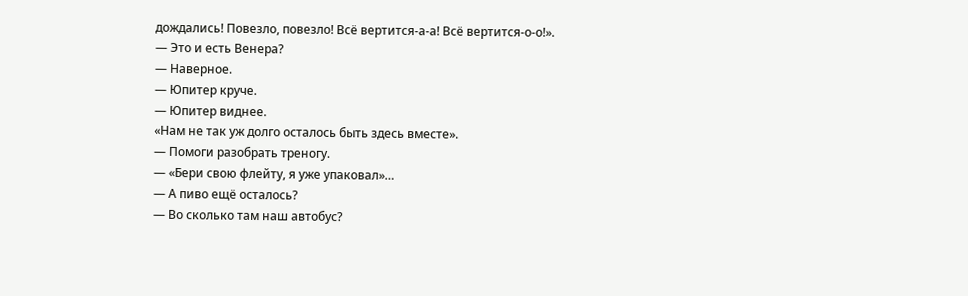дождались! Повезло, повезло! Всё вертится‑а‑а! Всё вертится‑о‑о!».
— Это и есть Венера?
— Наверное.
— Юпитер круче.
— Юпитер виднее.
«Нам не так уж долго осталось быть здесь вместе».
— Помоги разобрать треногу.
— «Бери свою флейту, я уже упаковал»…
— А пиво ещё осталось?
— Во сколько там наш автобус?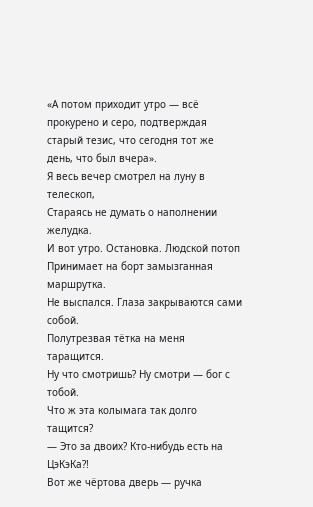«А потом приходит утро — всё прокурено и серо, подтверждая старый тезис, что сегодня тот же день, что был вчера».
Я весь вечер смотрел на луну в телескоп,
Стараясь не думать о наполнении желудка.
И вот утро. Остановка. Людской потоп
Принимает на борт замызганная маршрутка.
Не выспался. Глаза закрываются сами собой.
Полутрезвая тётка на меня таращится.
Ну что смотришь? Ну смотри — бог с тобой.
Что ж эта колымага так долго тащится?
— Это за двоих? Кто-нибудь есть на ЦэКэКа?!
Вот же чёртова дверь — ручка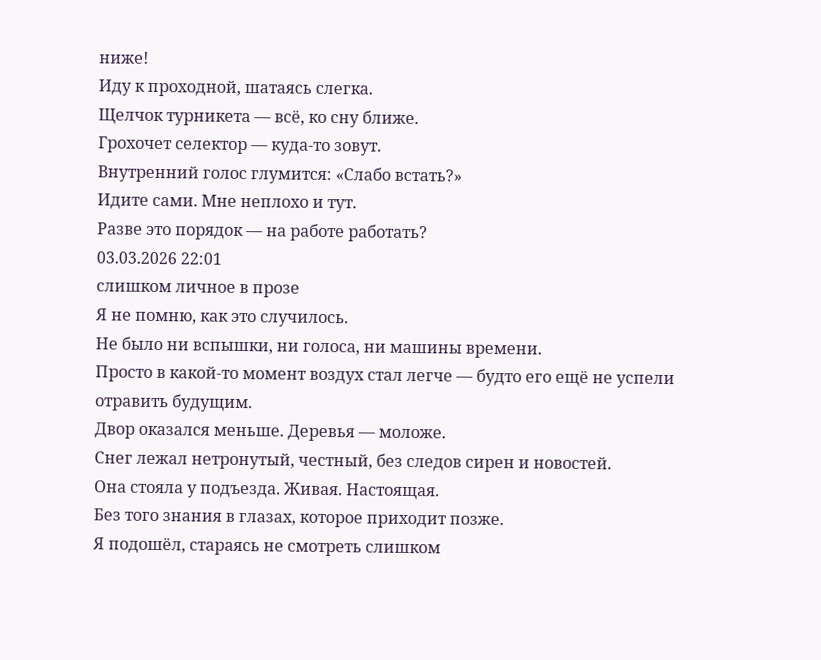ниже!
Иду к проходной, шатаясь слегка.
Щелчок турникета — всё, ко сну ближе.
Грохочет селектор — куда‑то зовут.
Внутренний голос глумится: «Слабо встать?»
Идите сами. Мне неплохо и тут.
Разве это порядок — на работе работать?
03.03.2026 22:01
слишком личное в прозе
Я не помню, как это случилось.
Не было ни вспышки, ни голоса, ни машины времени.
Просто в какой-то момент воздух стал легче — будто его ещё не успели отравить будущим.
Двор оказался меньше. Деревья — моложе.
Снег лежал нетронутый, честный, без следов сирен и новостей.
Она стояла у подъезда. Живая. Настоящая.
Без того знания в глазах, которое приходит позже.
Я подошёл, стараясь не смотреть слишком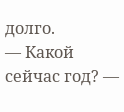долго.
— Какой сейчас год? —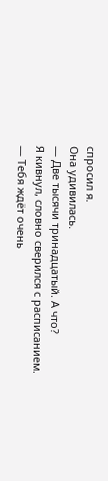спросил я.
Она удивилась.
— Две тысячи тринадцатый. А что?
Я кивнул, словно сверился с расписанием.
— Тебя ждёт очень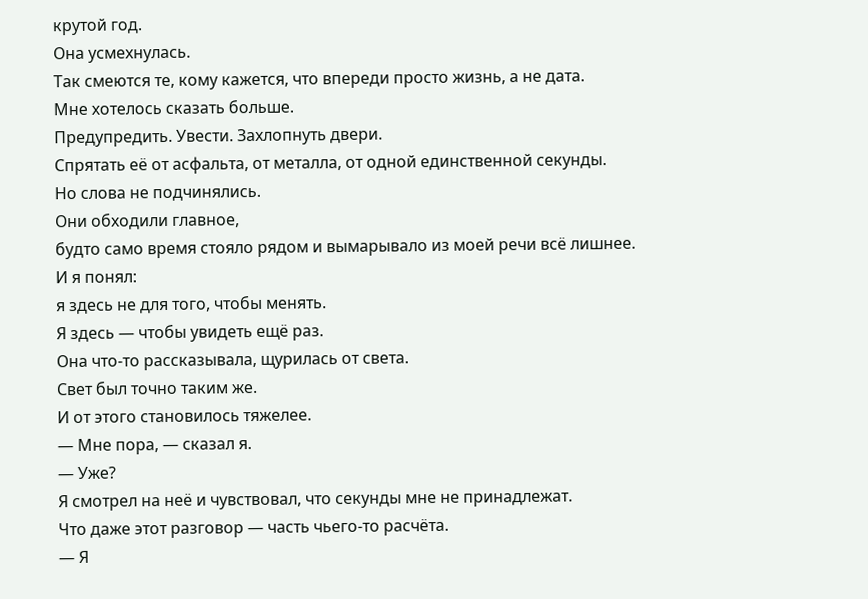крутой год.
Она усмехнулась.
Так смеются те, кому кажется, что впереди просто жизнь, а не дата.
Мне хотелось сказать больше.
Предупредить. Увести. Захлопнуть двери.
Спрятать её от асфальта, от металла, от одной единственной секунды.
Но слова не подчинялись.
Они обходили главное,
будто само время стояло рядом и вымарывало из моей речи всё лишнее.
И я понял:
я здесь не для того, чтобы менять.
Я здесь — чтобы увидеть ещё раз.
Она что-то рассказывала, щурилась от света.
Свет был точно таким же.
И от этого становилось тяжелее.
— Мне пора, — сказал я.
— Уже?
Я смотрел на неё и чувствовал, что секунды мне не принадлежат.
Что даже этот разговор — часть чьего-то расчёта.
— Я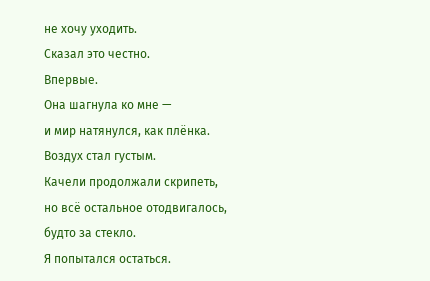не хочу уходить.
Сказал это честно.
Впервые.
Она шагнула ко мне —
и мир натянулся, как плёнка.
Воздух стал густым.
Качели продолжали скрипеть,
но всё остальное отодвигалось, будто за стекло.
Я попытался остаться.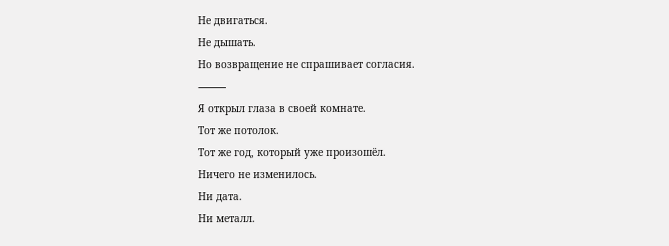Не двигаться.
Не дышать.
Но возвращение не спрашивает согласия.
⸻
Я открыл глаза в своей комнате.
Тот же потолок.
Тот же год, который уже произошёл.
Ничего не изменилось.
Ни дата.
Ни металл.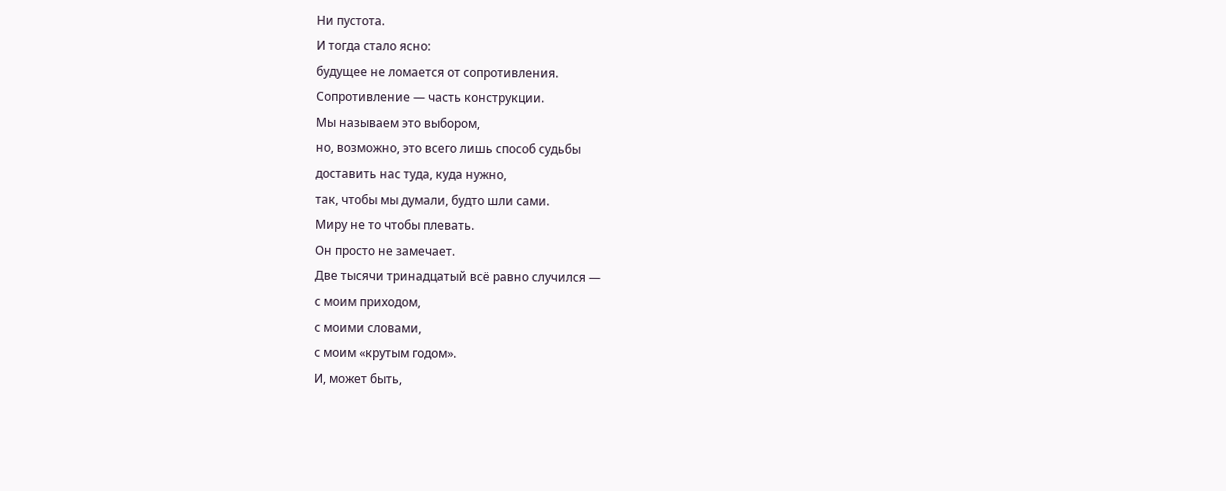Ни пустота.
И тогда стало ясно:
будущее не ломается от сопротивления.
Сопротивление — часть конструкции.
Мы называем это выбором,
но, возможно, это всего лишь способ судьбы
доставить нас туда, куда нужно,
так, чтобы мы думали, будто шли сами.
Миру не то чтобы плевать.
Он просто не замечает.
Две тысячи тринадцатый всё равно случился —
с моим приходом,
с моими словами,
с моим «крутым годом».
И, может быть,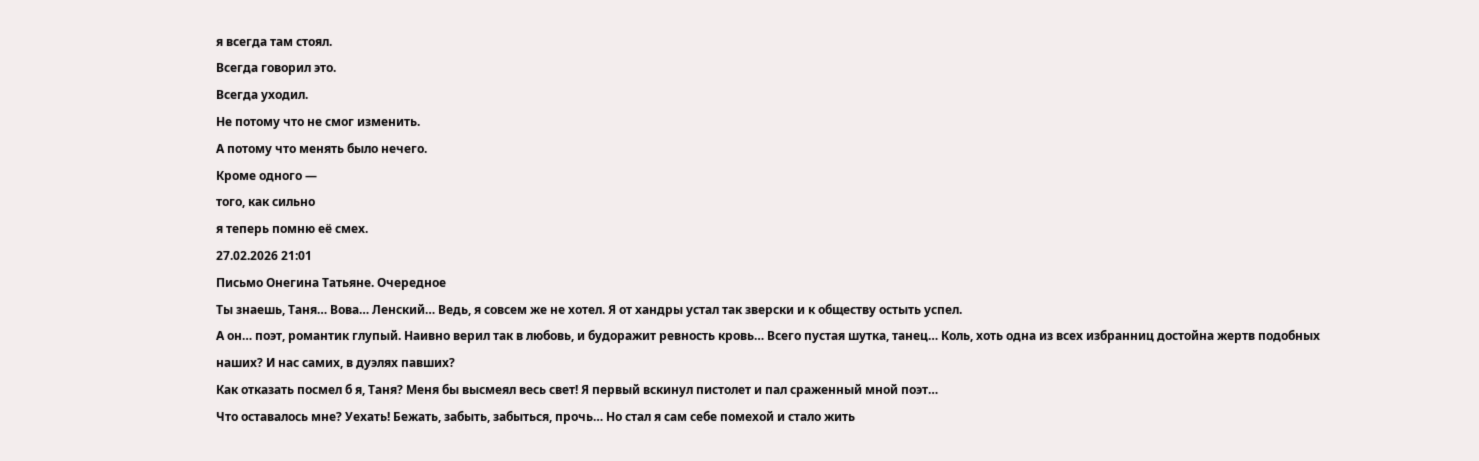я всегда там стоял.
Всегда говорил это.
Всегда уходил.
Не потому что не смог изменить.
А потому что менять было нечего.
Кроме одного —
того, как сильно
я теперь помню её смех.
27.02.2026 21:01
Письмо Онегина Татьяне. Очередное
Ты знаешь, Таня… Вова… Ленский… Ведь, я совсем же не хотел. Я от хандры устал так зверски и к обществу остыть успел.
А он… поэт, романтик глупый. Наивно верил так в любовь, и будоражит ревность кровь… Всего пустая шутка, танец… Коль, хоть одна из всех избранниц достойна жертв подобных наших? И нас самих, в дуэлях павших?
Как отказать посмел б я, Таня? Меня бы высмеял весь свет! Я первый вскинул пистолет и пал сраженный мной поэт…
Что оставалось мне? Уехать! Бежать, забыть, забыться, прочь… Но стал я сам себе помехой и стало жить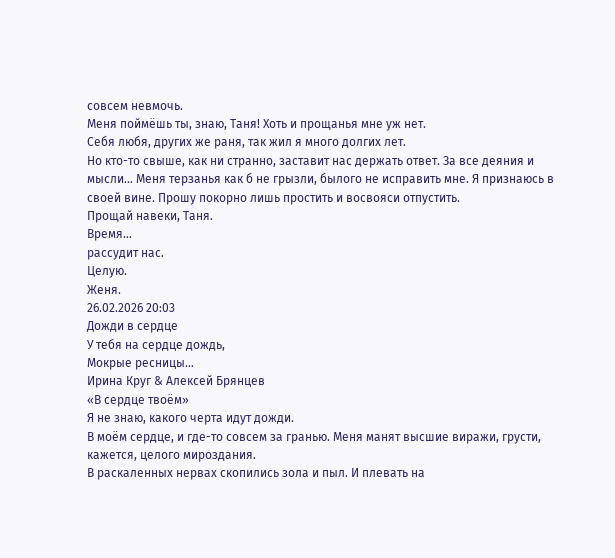совсем невмочь.
Меня поймёшь ты, знаю, Таня! Хоть и прощанья мне уж нет.
Себя любя, других же раня, так жил я много долгих лет.
Но кто-то свыше, как ни странно, заставит нас держать ответ. За все деяния и мысли… Меня терзанья как б не грызли, былого не исправить мне. Я признаюсь в своей вине. Прошу покорно лишь простить и восвояси отпустить.
Прощай навеки, Таня.
Время…
рассудит нас.
Целую.
Женя.
26.02.2026 20:03
Дожди в сердце
У тебя на сердце дождь,
Мокрые ресницы…
Ирина Круг & Алексей Брянцев
«В сердце твоём»
Я не знаю, какого черта идут дожди.
В моём сердце, и где-то совсем за гранью. Меня манят высшие виражи, грусти, кажется, целого мироздания.
В раскаленных нервах скопились зола и пыл. И плевать на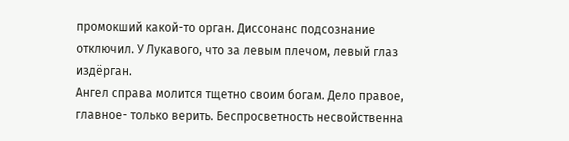промокший какой-то орган. Диссонанс подсознание отключил. У Лукавого, что за левым плечом, левый глаз издёрган.
Ангел справа молится тщетно своим богам. Дело правое, главное- только верить. Беспросветность несвойственна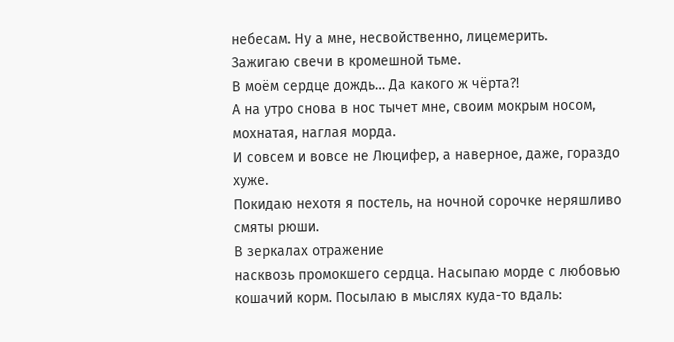небесам. Ну а мне, несвойственно, лицемерить.
Зажигаю свечи в кромешной тьме.
В моём сердце дождь… Да какого ж чёрта?!
А на утро снова в нос тычет мне, своим мокрым носом, мохнатая, наглая морда.
И совсем и вовсе не Люцифер, а наверное, даже, гораздо хуже.
Покидаю нехотя я постель, на ночной сорочке неряшливо смяты рюши.
В зеркалах отражение
насквозь промокшего сердца. Насыпаю морде с любовью кошачий корм. Посылаю в мыслях куда-то вдаль: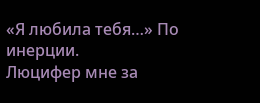«Я любила тебя…» По инерции.
Люцифер мне за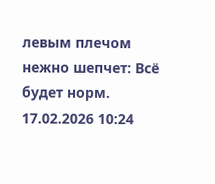левым плечом нежно шепчет: Всё будет норм.
17.02.2026 10:24